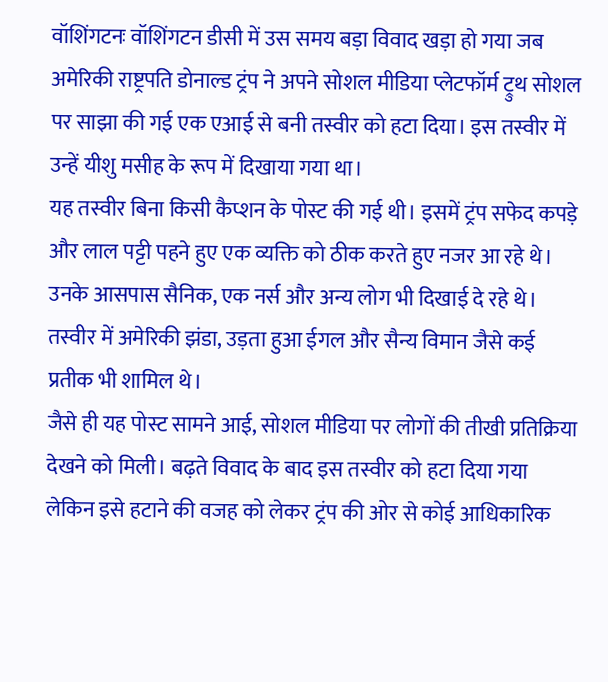वॉशिंगटनः वॉशिंगटन डीसी में उस समय बड़ा विवाद खड़ा हो गया जब अमेरिकी राष्ट्रपति डोनाल्ड ट्रंप ने अपने सोशल मीडिया प्लेटफॉर्म ट्रुथ सोशल पर साझा की गई एक एआई से बनी तस्वीर को हटा दिया। इस तस्वीर में उन्हें यीशु मसीह के रूप में दिखाया गया था।
यह तस्वीर बिना किसी कैप्शन के पोस्ट की गई थी। इसमें ट्रंप सफेद कपड़े और लाल पट्टी पहने हुए एक व्यक्ति को ठीक करते हुए नजर आ रहे थे। उनके आसपास सैनिक, एक नर्स और अन्य लोग भी दिखाई दे रहे थे। तस्वीर में अमेरिकी झंडा, उड़ता हुआ ईगल और सैन्य विमान जैसे कई प्रतीक भी शामिल थे।
जैसे ही यह पोस्ट सामने आई, सोशल मीडिया पर लोगों की तीखी प्रतिक्रिया देखने को मिली। बढ़ते विवाद के बाद इस तस्वीर को हटा दिया गया लेकिन इसे हटाने की वजह को लेकर ट्रंप की ओर से कोई आधिकारिक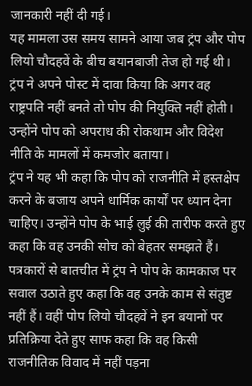जानकारी नहीं दी गई।
यह मामला उस समय सामने आया जब ट्रंप और पोप लियो चौदहवें के बीच बयानबाजी तेज हो गई थी। ट्रंप ने अपने पोस्ट में दावा किया कि अगर वह राष्ट्रपति नहीं बनते तो पोप की नियुक्ति नहीं होती। उन्होंने पोप को अपराध की रोकथाम और विदेश नीति के मामलों में कमजोर बताया।
ट्रंप ने यह भी कहा कि पोप को राजनीति में हस्तक्षेप करने के बजाय अपने धार्मिक कार्यों पर ध्यान देना चाहिए। उन्होंने पोप के भाई लुई की तारीफ करते हुए कहा कि वह उनकी सोच को बेहतर समझते हैं।
पत्रकारों से बातचीत में ट्रंप ने पोप के कामकाज पर सवाल उठाते हुए कहा कि वह उनके काम से संतुष्ट नहीं हैं। वहीं पोप लियो चौदहवें ने इन बयानों पर प्रतिक्रिया देते हुए साफ कहा कि वह किसी राजनीतिक विवाद में नहीं पड़ना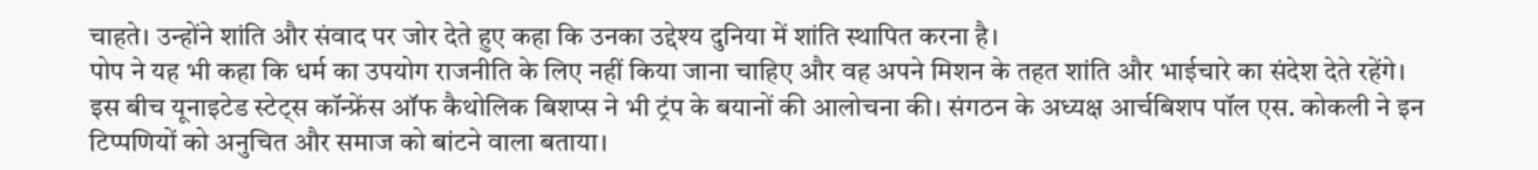चाहते। उन्होंने शांति और संवाद पर जोर देते हुए कहा कि उनका उद्देश्य दुनिया में शांति स्थापित करना है।
पोप ने यह भी कहा कि धर्म का उपयोग राजनीति के लिए नहीं किया जाना चाहिए और वह अपने मिशन के तहत शांति और भाईचारे का संदेश देते रहेंगे।
इस बीच यूनाइटेड स्टेट्स कॉन्फ्रेंस ऑफ कैथोलिक बिशप्स ने भी ट्रंप के बयानों की आलोचना की। संगठन के अध्यक्ष आर्चबिशप पॉल एस. कोकली ने इन टिप्पणियों को अनुचित और समाज को बांटने वाला बताया।